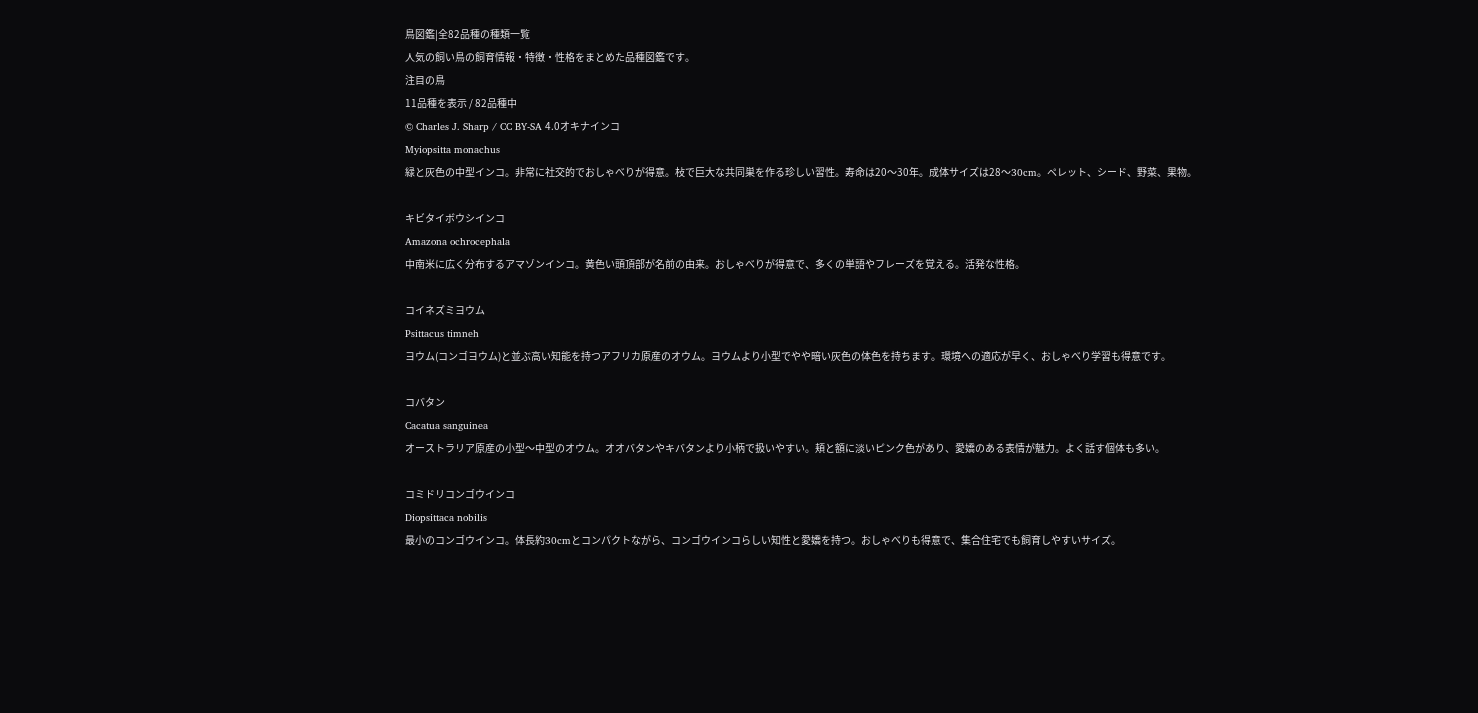鳥図鑑|全82品種の種類一覧
人気の飼い鳥の飼育情報・特徴・性格をまとめた品種図鑑です。
注目の鳥
11品種を表示 / 82品種中
© Charles J. Sharp / CC BY-SA 4.0オキナインコ
Myiopsitta monachus
緑と灰色の中型インコ。非常に社交的でおしゃべりが得意。枝で巨大な共同巣を作る珍しい習性。寿命は20〜30年。成体サイズは28〜30cm。ペレット、シード、野菜、果物。

キビタイボウシインコ
Amazona ochrocephala
中南米に広く分布するアマゾンインコ。黄色い頭頂部が名前の由来。おしゃべりが得意で、多くの単語やフレーズを覚える。活発な性格。

コイネズミヨウム
Psittacus timneh
ヨウム(コンゴヨウム)と並ぶ高い知能を持つアフリカ原産のオウム。ヨウムより小型でやや暗い灰色の体色を持ちます。環境への適応が早く、おしゃべり学習も得意です。

コバタン
Cacatua sanguinea
オーストラリア原産の小型〜中型のオウム。オオバタンやキバタンより小柄で扱いやすい。頬と額に淡いピンク色があり、愛嬌のある表情が魅力。よく話す個体も多い。

コミドリコンゴウインコ
Diopsittaca nobilis
最小のコンゴウインコ。体長約30cmとコンパクトながら、コンゴウインコらしい知性と愛嬌を持つ。おしゃべりも得意で、集合住宅でも飼育しやすいサイズ。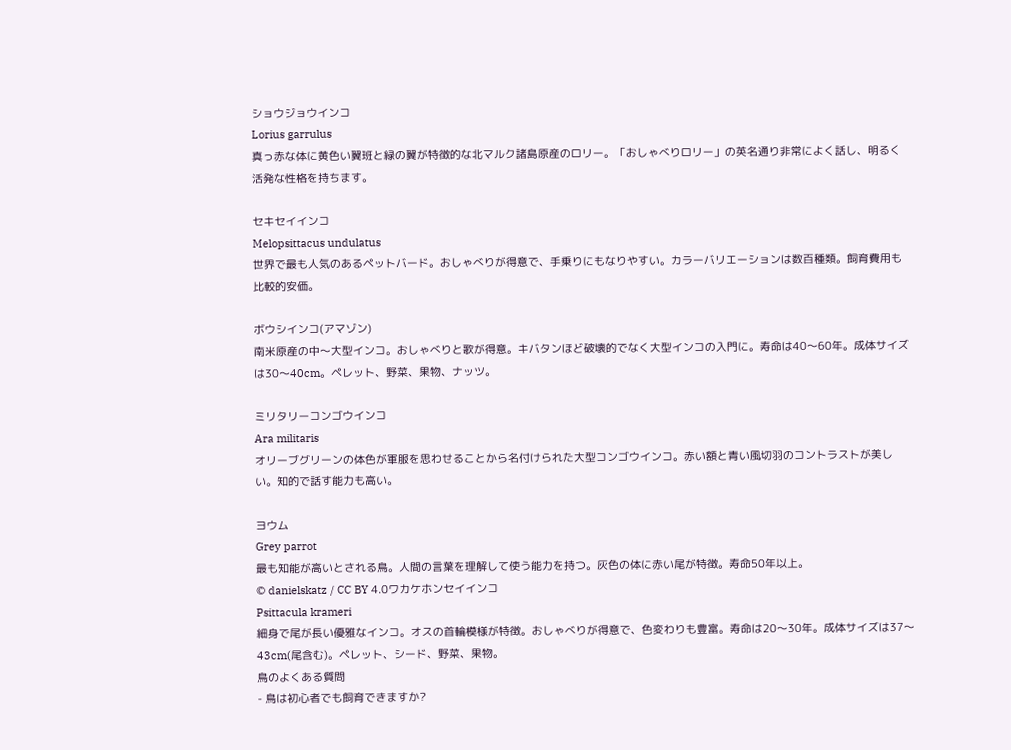ショウジョウインコ
Lorius garrulus
真っ赤な体に黄色い翼班と緑の翼が特徴的な北マルク諸島原産のロリー。「おしゃべりロリー」の英名通り非常によく話し、明るく活発な性格を持ちます。

セキセイインコ
Melopsittacus undulatus
世界で最も人気のあるペットバード。おしゃべりが得意で、手乗りにもなりやすい。カラーバリエーションは数百種類。飼育費用も比較的安価。

ボウシインコ(アマゾン)
南米原産の中〜大型インコ。おしゃべりと歌が得意。キバタンほど破壊的でなく大型インコの入門に。寿命は40〜60年。成体サイズは30〜40cm。ペレット、野菜、果物、ナッツ。

ミリタリーコンゴウインコ
Ara militaris
オリーブグリーンの体色が軍服を思わせることから名付けられた大型コンゴウインコ。赤い額と青い風切羽のコントラストが美しい。知的で話す能力も高い。

ヨウム
Grey parrot
最も知能が高いとされる鳥。人間の言葉を理解して使う能力を持つ。灰色の体に赤い尾が特徴。寿命50年以上。
© danielskatz / CC BY 4.0ワカケホンセイインコ
Psittacula krameri
細身で尾が長い優雅なインコ。オスの首輪模様が特徴。おしゃべりが得意で、色変わりも豊富。寿命は20〜30年。成体サイズは37〜43cm(尾含む)。ペレット、シード、野菜、果物。
鳥のよくある質問
- 鳥は初心者でも飼育できますか?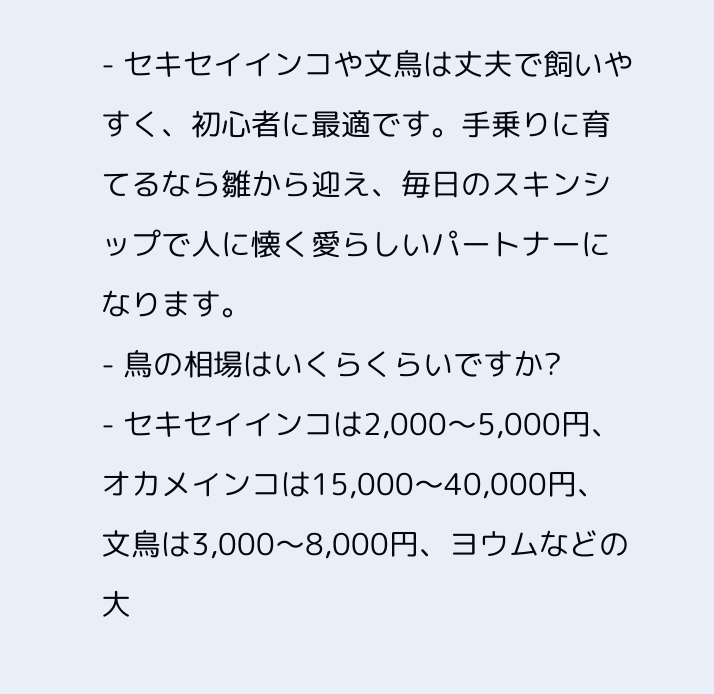- セキセイインコや文鳥は丈夫で飼いやすく、初心者に最適です。手乗りに育てるなら雛から迎え、毎日のスキンシップで人に懐く愛らしいパートナーになります。
- 鳥の相場はいくらくらいですか?
- セキセイインコは2,000〜5,000円、オカメインコは15,000〜40,000円、文鳥は3,000〜8,000円、ヨウムなどの大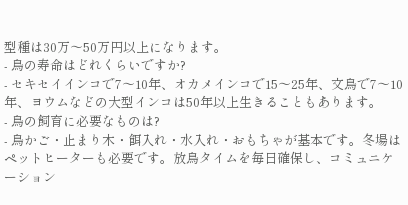型種は30万〜50万円以上になります。
- 鳥の寿命はどれくらいですか?
- セキセイインコで7〜10年、オカメインコで15〜25年、文鳥で7〜10年、ヨウムなどの大型インコは50年以上生きることもあります。
- 鳥の飼育に必要なものは?
- 鳥かご・止まり木・餌入れ・水入れ・おもちゃが基本です。冬場はペットヒーターも必要です。放鳥タイムを毎日確保し、コミュニケーション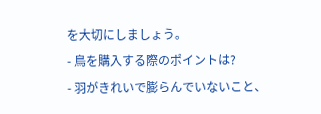を大切にしましょう。
- 鳥を購入する際のポイントは?
- 羽がきれいで膨らんでいないこと、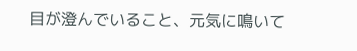目が澄んでいること、元気に鳴いて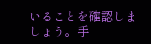いることを確認しましょう。手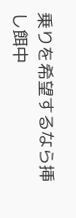乗りを希望するなら挿し餌中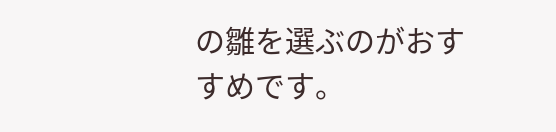の雛を選ぶのがおすすめです。